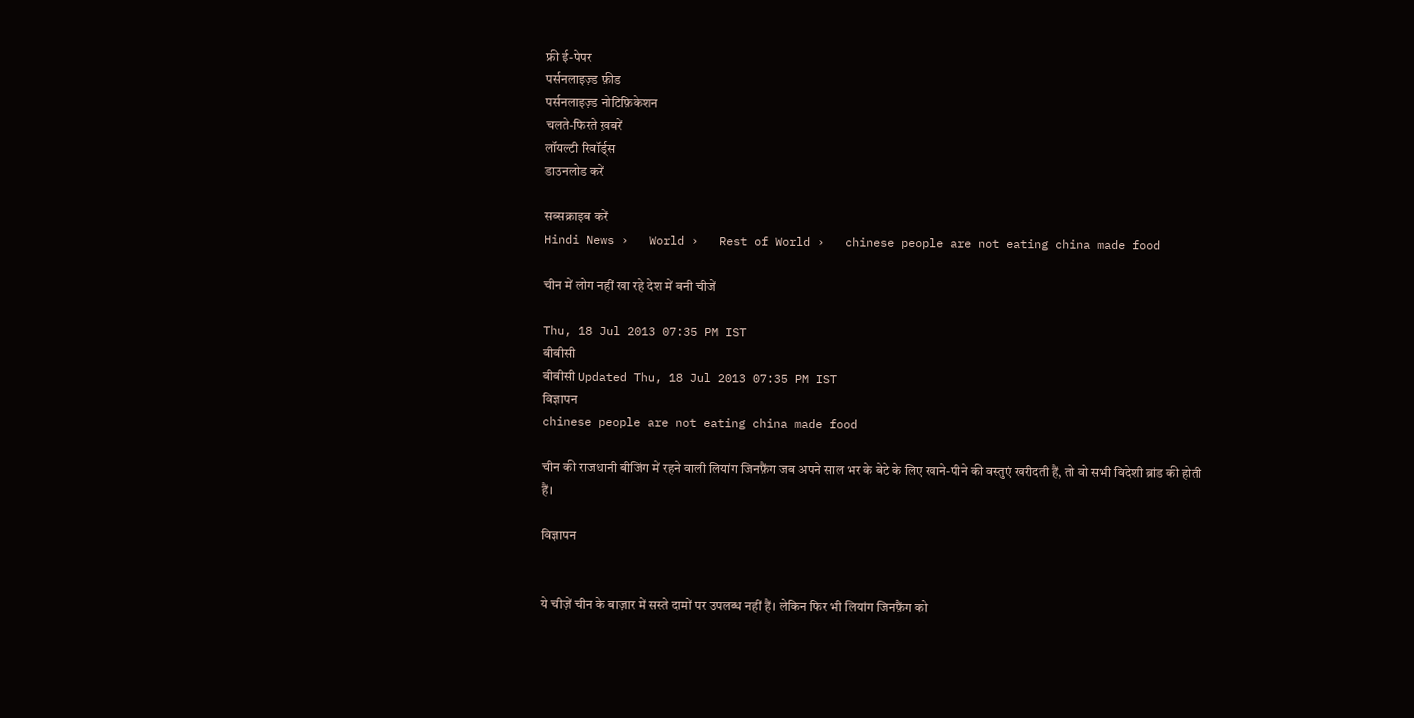फ्री ई-पेपर
पर्सनलाइज़्ड फ़ीड
पर्सनलाइज़्ड नोटिफ़िकेशन
चलते-फिरते ख़बरें
लॉयल्टी रिवॉर्ड्स
डाउनलोड करें

सब्सक्राइब करें
Hindi News ›   World ›   Rest of World ›   chinese people are not eating china made food

चीन में लोग नहीं खा रहे देश में बनी चीजें

Thu, 18 Jul 2013 07:35 PM IST
बीबीसी
बीबीसी Updated Thu, 18 Jul 2013 07:35 PM IST
विज्ञापन
chinese people are not eating china made food

चीन की राजधानी बीजिंग में रहने वाली लियांग जिनफ़ैंग जब अपने साल भर के बेटे के लिए खाने-पीने की वस्तुएं खरीदती हैं, तो वो सभी विदेशी ब्रांड की होती हैं।

विज्ञापन


ये चीज़ें चीन के बाज़ार में सस्ते दामों पर उपलब्ध नहीं हैं। लेकिन फिर भी लियांग जिनफ़ैंग को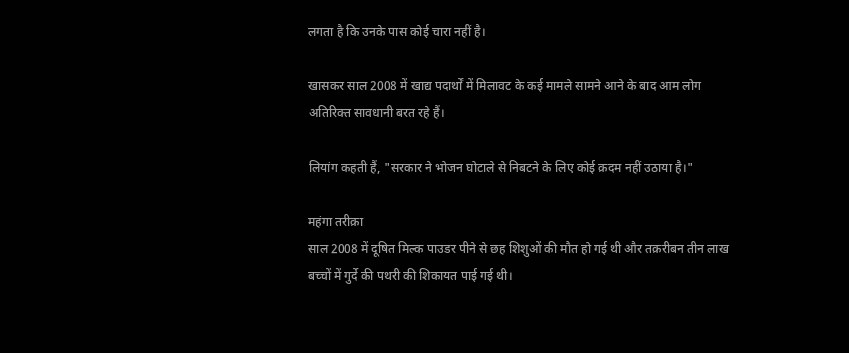लगता है कि उनके पास कोई चारा नहीं है।

खासकर साल 2008 में खाद्य पदार्थों में मिलावट के कई मामले सामने आने के बाद आम लोग अतिरिक्त सावधानी बरत रहे हैं।

लियांग कहती हैं, "सरकार ने भोजन घोटाले से निबटने के लिए कोई क़दम नहीं उठाया है।"

महंगा तरीक़ा
साल 2008 में दूषित मिल्क पाउडर पीने से छह शिशुओं की मौत हो गई थी और तक़रीबन तीन लाख बच्चों में गुर्दे की पथरी की शिकायत पाई गई थी।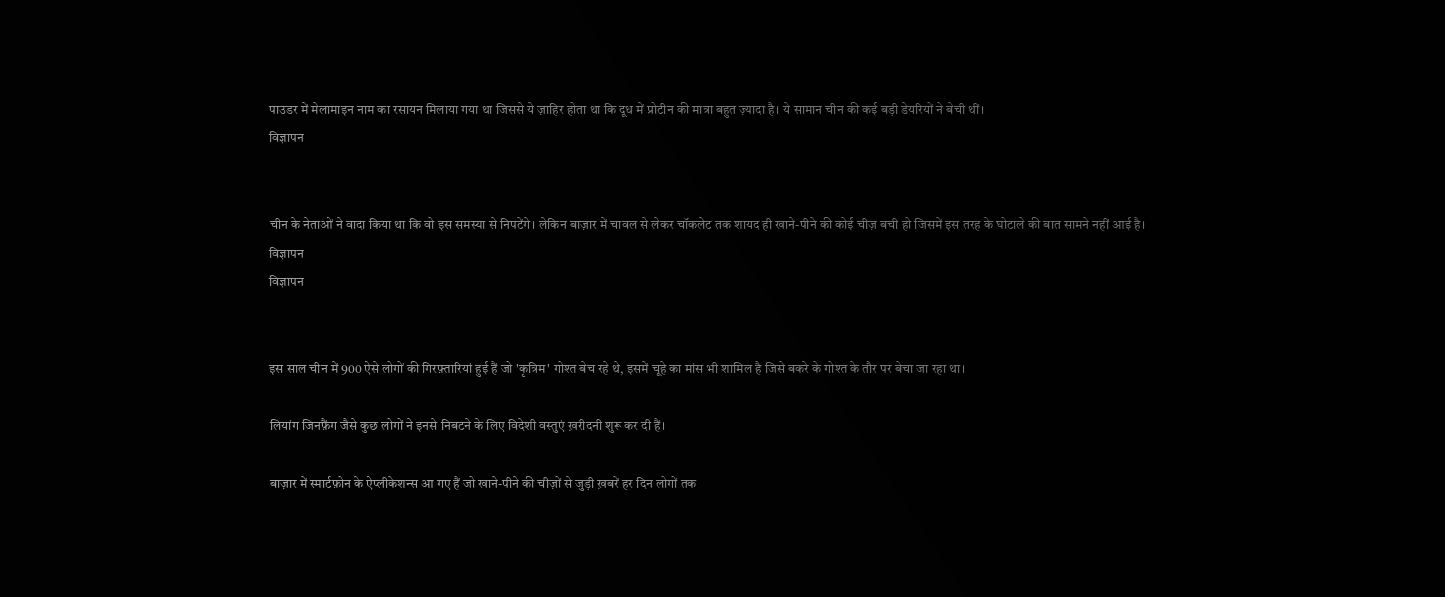पाउडर में मेलामाइन नाम का रसायन मिलाया गया था जिससे ये ज़ाहिर होता था कि दूध में प्रोटीन की मात्रा बहुत ज़्यादा है। ये सामान चीन की कई बड़ी डेयरियों ने बेची थीं।
विज्ञापन


चीन के नेताओं ने वादा किया था कि वो इस समस्या से निपटेंगे। लेकिन बाज़ार में चावल से लेकर चॉकलेट तक शायद ही खाने-पीने की कोई चीज़ बची हो जिसमें इस तरह के घोटाले की बात सामने नहीं आई है।
विज्ञापन
विज्ञापन


इस साल चीन में 900 ऐसे लोगों की गिरफ़्तारियां हुई हैं जो 'कृत्रिम' गोश्त बेच रहे थे, इसमें चूहे का मांस भी शामिल है जिसे बकरे के गोश्त के तौर पर बेचा जा रहा था।

लियांग जिनफ़ैंग जैसे कुछ लोगों ने इनसे निबटने के लिए विदेशी वस्तुएं ख़रीदनी शुरू कर दी हैं।

बाज़ार में स्मार्टफ़ोन के ऐप्लीकेशन्स आ गए हैं जो खाने-पीने की चीज़ों से जुड़ी ख़बरें हर दिन लोगों तक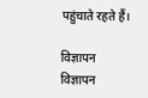पहुंचाते रहते हैं।

विज्ञापन
विज्ञापन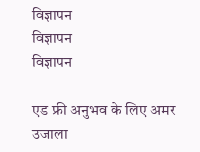विज्ञापन
विज्ञापन
विज्ञापन

एड फ्री अनुभव के लिए अमर उजाला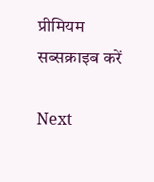प्रीमियम सब्सक्राइब करें

Next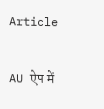Article

AU ऐप में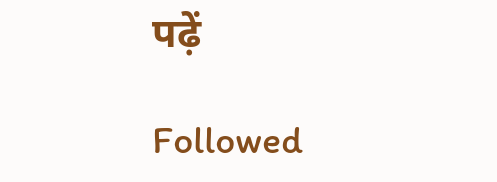पढ़ें

Followed